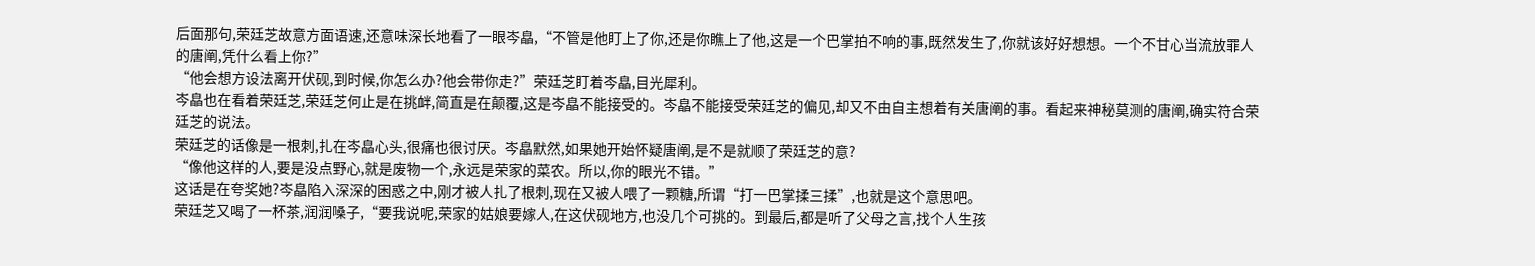后面那句,荣廷芝故意方面语速,还意味深长地看了一眼岑皛,“不管是他盯上了你,还是你瞧上了他,这是一个巴掌拍不响的事,既然发生了,你就该好好想想。一个不甘心当流放罪人的唐阐,凭什么看上你?”
“他会想方设法离开伏砚,到时候,你怎么办?他会带你走?”荣廷芝盯着岑皛,目光犀利。
岑皛也在看着荣廷芝,荣廷芝何止是在挑衅,简直是在颠覆,这是岑皛不能接受的。岑皛不能接受荣廷芝的偏见,却又不由自主想着有关唐阐的事。看起来神秘莫测的唐阐,确实符合荣廷芝的说法。
荣廷芝的话像是一根刺,扎在岑皛心头,很痛也很讨厌。岑皛默然,如果她开始怀疑唐阐,是不是就顺了荣廷芝的意?
“像他这样的人,要是没点野心,就是废物一个,永远是荣家的菜农。所以,你的眼光不错。”
这话是在夸奖她?岑皛陷入深深的困惑之中,刚才被人扎了根刺,现在又被人喂了一颗糖,所谓“打一巴掌揉三揉”,也就是这个意思吧。
荣廷芝又喝了一杯茶,润润嗓子,“要我说呢,荣家的姑娘要嫁人,在这伏砚地方,也没几个可挑的。到最后,都是听了父母之言,找个人生孩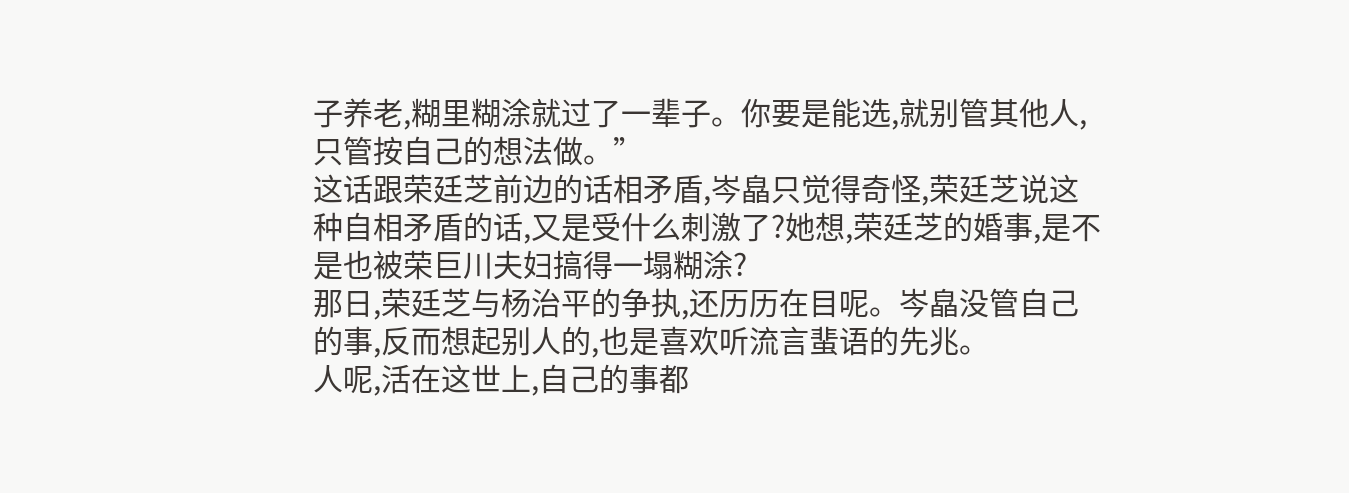子养老,糊里糊涂就过了一辈子。你要是能选,就别管其他人,只管按自己的想法做。”
这话跟荣廷芝前边的话相矛盾,岑皛只觉得奇怪,荣廷芝说这种自相矛盾的话,又是受什么刺激了?她想,荣廷芝的婚事,是不是也被荣巨川夫妇搞得一塌糊涂?
那日,荣廷芝与杨治平的争执,还历历在目呢。岑皛没管自己的事,反而想起别人的,也是喜欢听流言蜚语的先兆。
人呢,活在这世上,自己的事都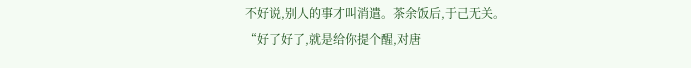不好说,别人的事才叫消遣。茶余饭后,于己无关。
“好了好了,就是给你提个醒,对唐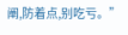阐,防着点,别吃亏。”